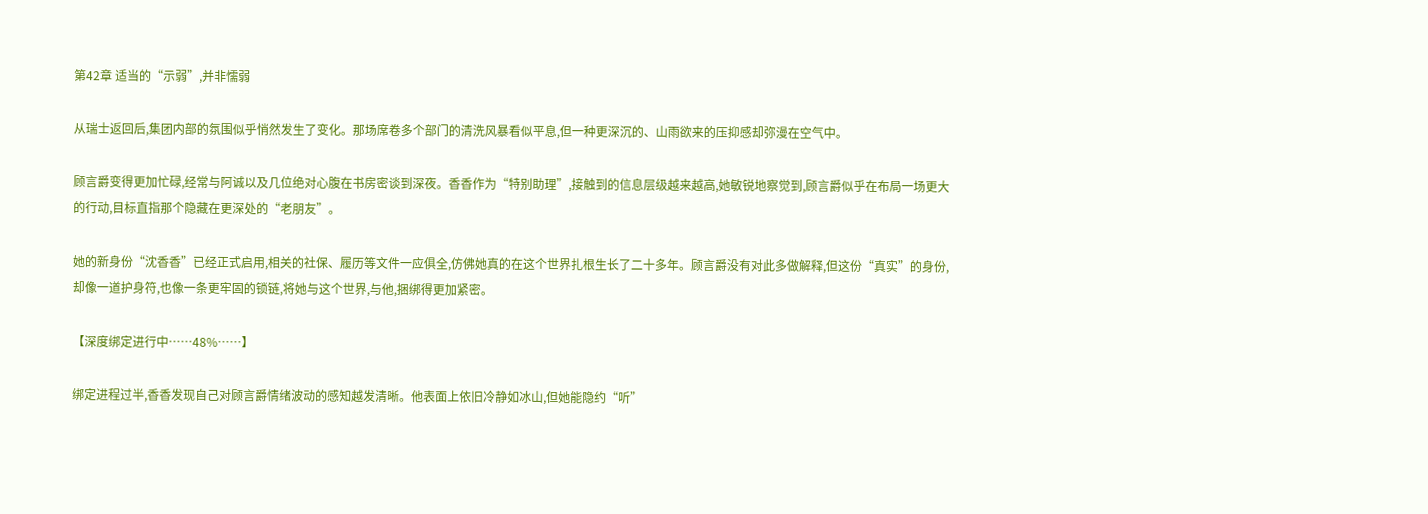第42章 适当的“示弱”,并非懦弱

从瑞士返回后,集团内部的氛围似乎悄然发生了变化。那场席卷多个部门的清洗风暴看似平息,但一种更深沉的、山雨欲来的压抑感却弥漫在空气中。

顾言爵变得更加忙碌,经常与阿诚以及几位绝对心腹在书房密谈到深夜。香香作为“特别助理”,接触到的信息层级越来越高,她敏锐地察觉到,顾言爵似乎在布局一场更大的行动,目标直指那个隐藏在更深处的“老朋友”。

她的新身份“沈香香”已经正式启用,相关的社保、履历等文件一应俱全,仿佛她真的在这个世界扎根生长了二十多年。顾言爵没有对此多做解释,但这份“真实”的身份,却像一道护身符,也像一条更牢固的锁链,将她与这个世界,与他,捆绑得更加紧密。

【深度绑定进行中……48%……】

绑定进程过半,香香发现自己对顾言爵情绪波动的感知越发清晰。他表面上依旧冷静如冰山,但她能隐约“听”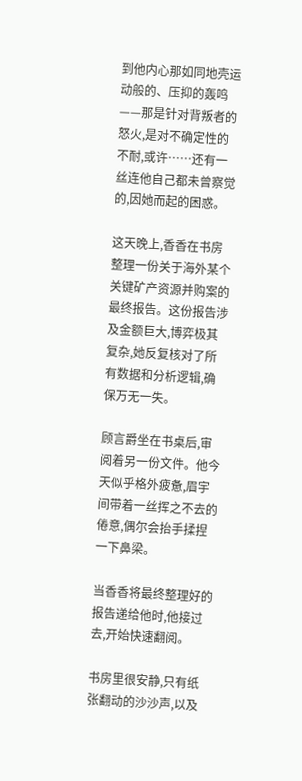到他内心那如同地壳运动般的、压抑的轰鸣——那是针对背叛者的怒火,是对不确定性的不耐,或许……还有一丝连他自己都未曾察觉的,因她而起的困惑。

这天晚上,香香在书房整理一份关于海外某个关键矿产资源并购案的最终报告。这份报告涉及金额巨大,博弈极其复杂,她反复核对了所有数据和分析逻辑,确保万无一失。

顾言爵坐在书桌后,审阅着另一份文件。他今天似乎格外疲惫,眉宇间带着一丝挥之不去的倦意,偶尔会抬手揉捏一下鼻梁。

当香香将最终整理好的报告递给他时,他接过去,开始快速翻阅。

书房里很安静,只有纸张翻动的沙沙声,以及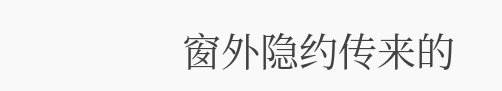窗外隐约传来的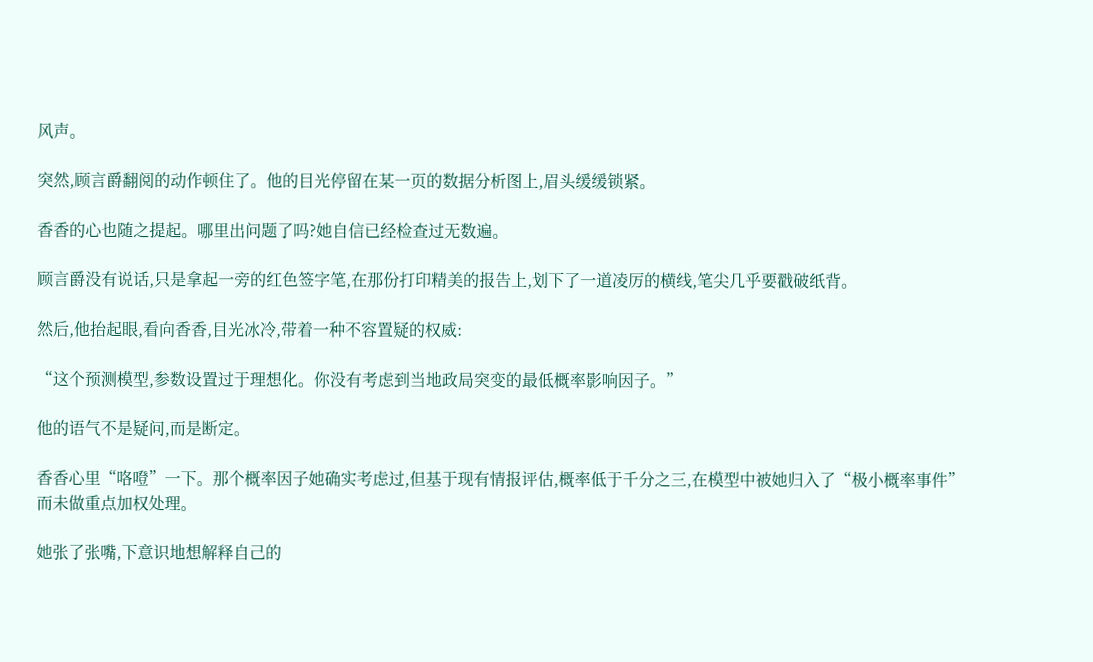风声。

突然,顾言爵翻阅的动作顿住了。他的目光停留在某一页的数据分析图上,眉头缓缓锁紧。

香香的心也随之提起。哪里出问题了吗?她自信已经检查过无数遍。

顾言爵没有说话,只是拿起一旁的红色签字笔,在那份打印精美的报告上,划下了一道凌厉的横线,笔尖几乎要戳破纸背。

然后,他抬起眼,看向香香,目光冰冷,带着一种不容置疑的权威:

“这个预测模型,参数设置过于理想化。你没有考虑到当地政局突变的最低概率影响因子。”

他的语气不是疑问,而是断定。

香香心里“咯噔”一下。那个概率因子她确实考虑过,但基于现有情报评估,概率低于千分之三,在模型中被她归入了“极小概率事件”而未做重点加权处理。

她张了张嘴,下意识地想解释自己的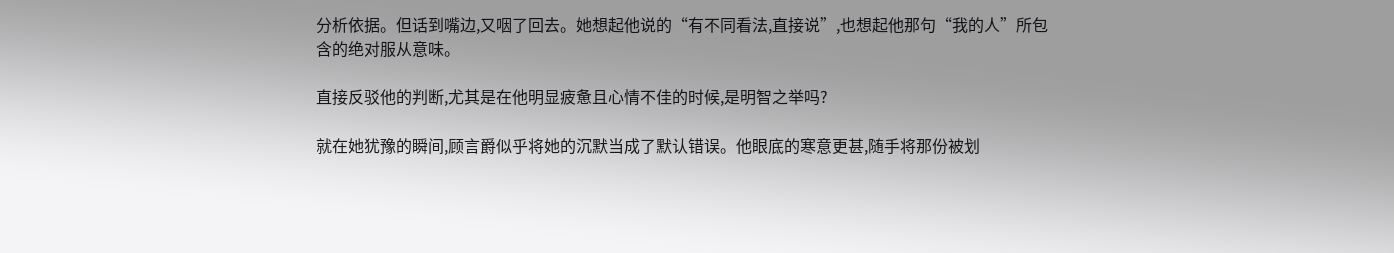分析依据。但话到嘴边,又咽了回去。她想起他说的“有不同看法,直接说”,也想起他那句“我的人”所包含的绝对服从意味。

直接反驳他的判断,尤其是在他明显疲惫且心情不佳的时候,是明智之举吗?

就在她犹豫的瞬间,顾言爵似乎将她的沉默当成了默认错误。他眼底的寒意更甚,随手将那份被划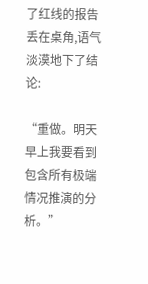了红线的报告丢在桌角,语气淡漠地下了结论:

“重做。明天早上我要看到包含所有极端情况推演的分析。”